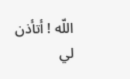اللّه ! أتأذن لي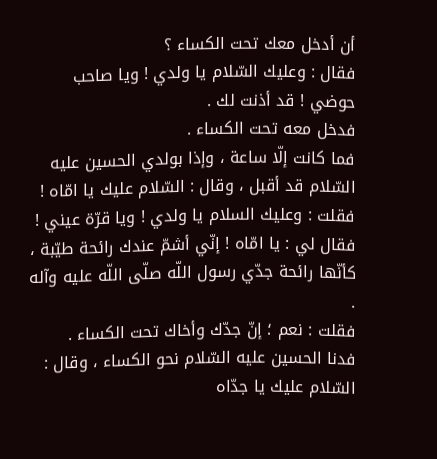أن أدخل معك تحت الكساء ؟
فقال : وعليك السّلام يا ولدي ! ويا صاحب حوضي ! قد أذنت لك .
فدخل معه تحت الكساء .
فما كانت إلّا ساعة ، وإذا بولدي الحسين عليه السّلام قد أقبل ، وقال : السّلام عليك يا امّاه !
فقلت : وعليك السلام يا ولدي ! ويا قرّة عيني !
فقال لي : يا امّاه ! إنّي أشمّ عندك رائحة طيّبة ، كأنّها رائحة جدّي رسول اللّه صلّى اللّه عليه وآله .
فقلت : نعم ؛ إنّ جدّك وأخاك تحت الكساء .
فدنا الحسين عليه السّلام نحو الكساء ، وقال : السّلام عليك يا جدّاه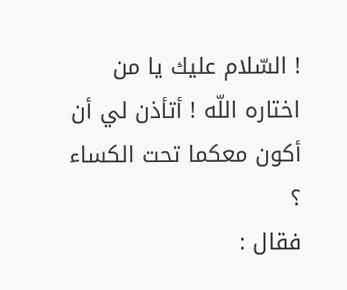! السّلام عليك يا من اختاره اللّه ! أتأذن لي أن أكون معكما تحت الكساء ؟
فقال :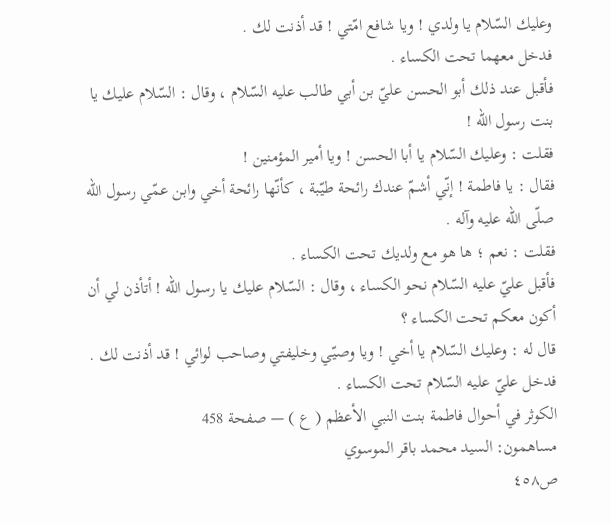وعليك السّلام يا ولدي ! ويا شافع امّتي ! قد أذنت لك .
فدخل معهما تحت الكساء .
فأقبل عند ذلك أبو الحسن عليّ بن أبي طالب عليه السّلام ، وقال : السّلام عليك يا بنت رسول اللّه !
فقلت : وعليك السّلام يا أبا الحسن ! ويا أمير المؤمنين !
فقال : يا فاطمة ! إنّي أشمّ عندك رائحة طيّبة ، كأنّها رائحة أخي وابن عمّي رسول اللّه صلّى اللّه عليه وآله .
فقلت : نعم ؛ ها هو مع ولديك تحت الكساء .
فأقبل عليّ عليه السّلام نحو الكساء ، وقال : السّلام عليك يا رسول اللّه ! أتأذن لي أن أكون معكم تحت الكساء ؟
قال له : وعليك السّلام يا أخي ! ويا وصيّي وخليفتي وصاحب لوائي ! قد أذنت لك .
فدخل عليّ عليه السّلام تحت الكساء .
الكوثر في أحوال فاطمة بنت النبي الأعظم ( ع ) — صفحة 458
مساهمون: السيد محمد باقر الموسوي
ص٤٥٨